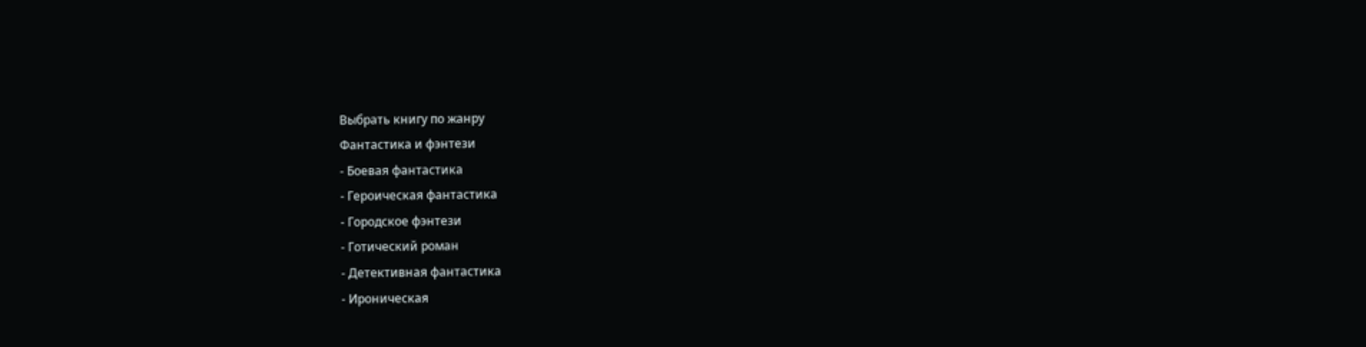Выбрать книгу по жанру
Фантастика и фэнтези
- Боевая фантастика
- Героическая фантастика
- Городское фэнтези
- Готический роман
- Детективная фантастика
- Ироническая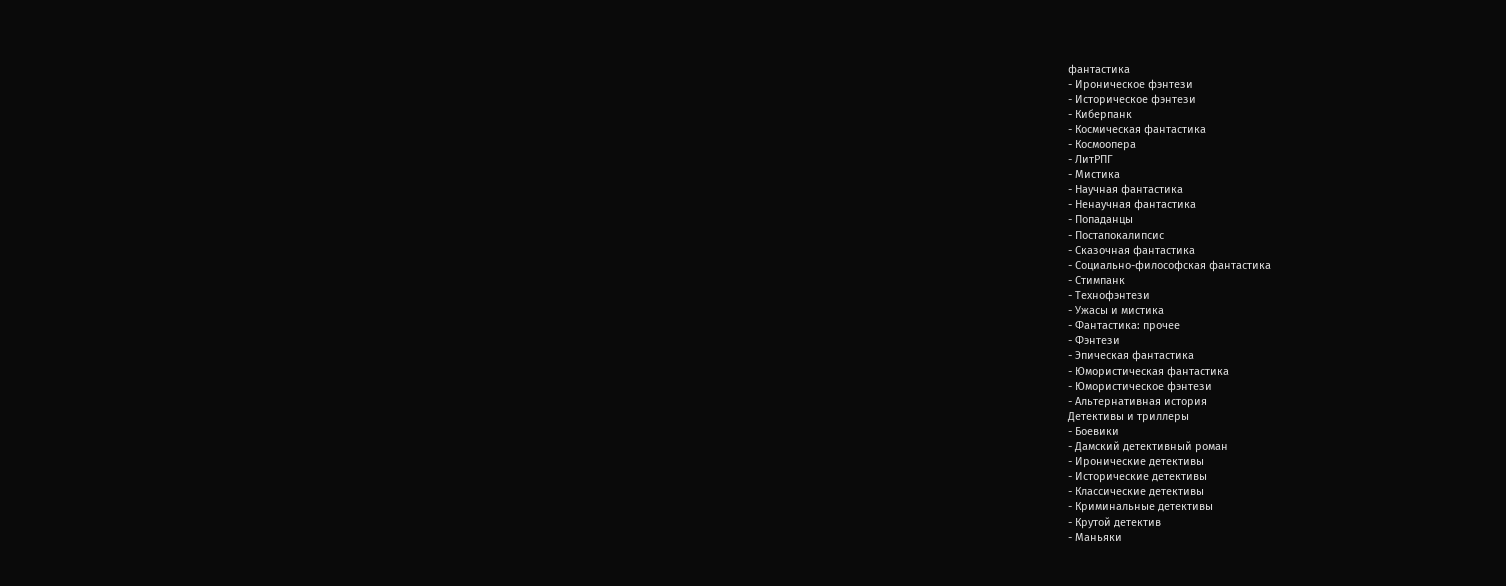фантастика
- Ироническое фэнтези
- Историческое фэнтези
- Киберпанк
- Космическая фантастика
- Космоопера
- ЛитРПГ
- Мистика
- Научная фантастика
- Ненаучная фантастика
- Попаданцы
- Постапокалипсис
- Сказочная фантастика
- Социально-философская фантастика
- Стимпанк
- Технофэнтези
- Ужасы и мистика
- Фантастика: прочее
- Фэнтези
- Эпическая фантастика
- Юмористическая фантастика
- Юмористическое фэнтези
- Альтернативная история
Детективы и триллеры
- Боевики
- Дамский детективный роман
- Иронические детективы
- Исторические детективы
- Классические детективы
- Криминальные детективы
- Крутой детектив
- Маньяки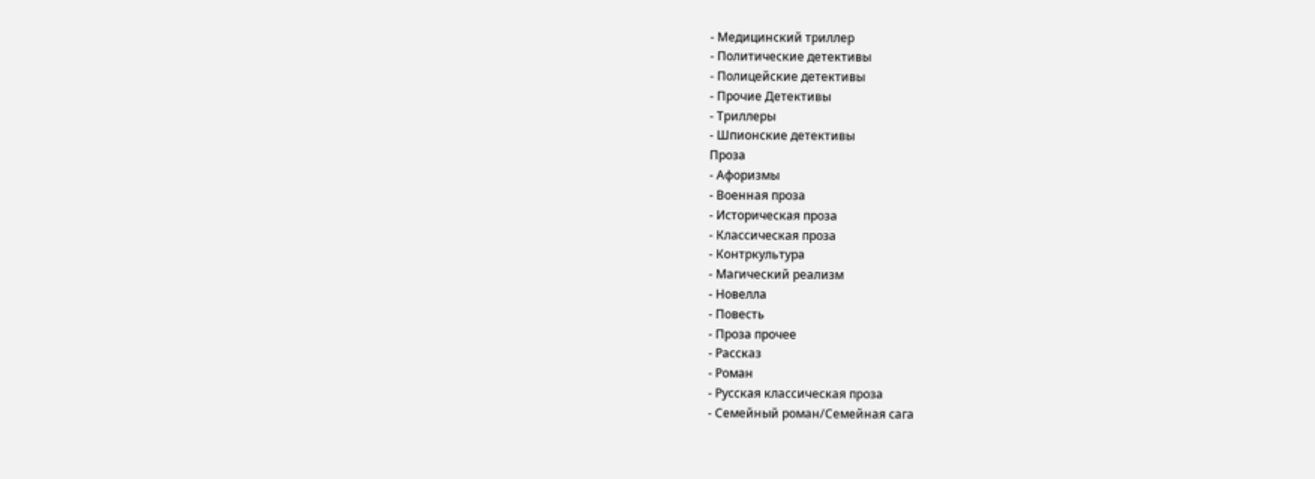- Медицинский триллер
- Политические детективы
- Полицейские детективы
- Прочие Детективы
- Триллеры
- Шпионские детективы
Проза
- Афоризмы
- Военная проза
- Историческая проза
- Классическая проза
- Контркультура
- Магический реализм
- Новелла
- Повесть
- Проза прочее
- Рассказ
- Роман
- Русская классическая проза
- Семейный роман/Семейная сага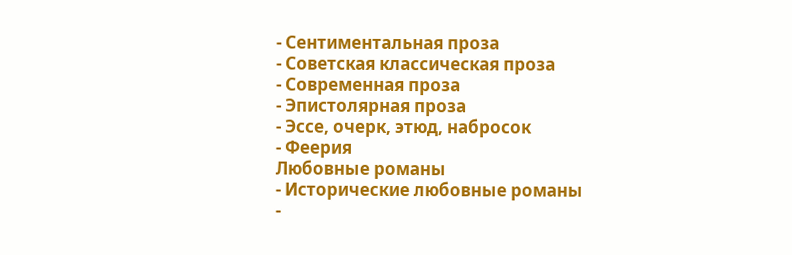- Сентиментальная проза
- Советская классическая проза
- Современная проза
- Эпистолярная проза
- Эссе, очерк, этюд, набросок
- Феерия
Любовные романы
- Исторические любовные романы
-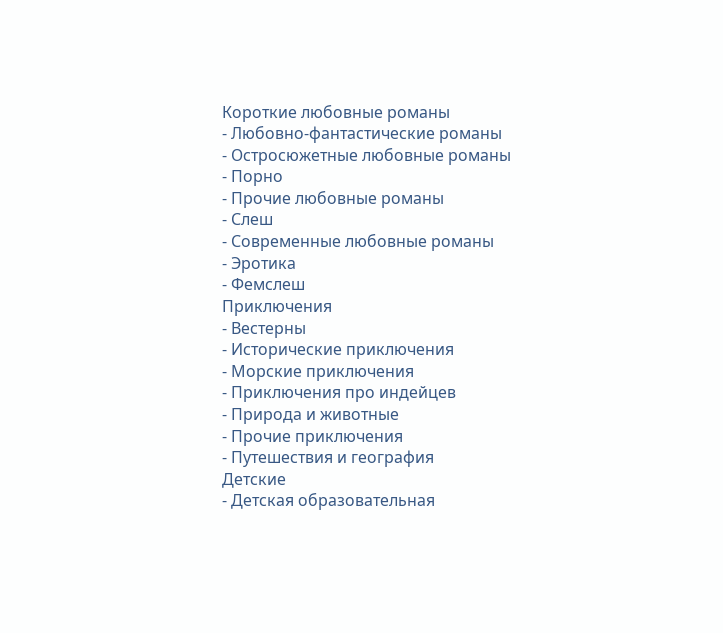Короткие любовные романы
- Любовно-фантастические романы
- Остросюжетные любовные романы
- Порно
- Прочие любовные романы
- Слеш
- Современные любовные романы
- Эротика
- Фемслеш
Приключения
- Вестерны
- Исторические приключения
- Морские приключения
- Приключения про индейцев
- Природа и животные
- Прочие приключения
- Путешествия и география
Детские
- Детская образовательная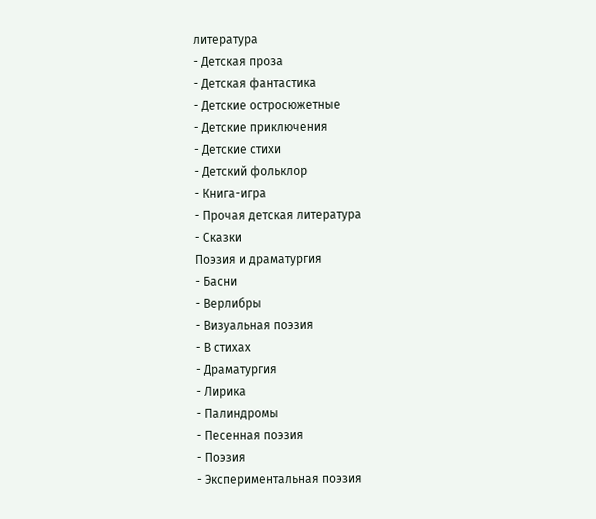литература
- Детская проза
- Детская фантастика
- Детские остросюжетные
- Детские приключения
- Детские стихи
- Детский фольклор
- Книга-игра
- Прочая детская литература
- Сказки
Поэзия и драматургия
- Басни
- Верлибры
- Визуальная поэзия
- В стихах
- Драматургия
- Лирика
- Палиндромы
- Песенная поэзия
- Поэзия
- Экспериментальная поэзия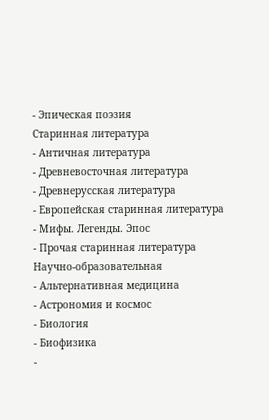- Эпическая поэзия
Старинная литература
- Античная литература
- Древневосточная литература
- Древнерусская литература
- Европейская старинная литература
- Мифы. Легенды. Эпос
- Прочая старинная литература
Научно-образовательная
- Альтернативная медицина
- Астрономия и космос
- Биология
- Биофизика
-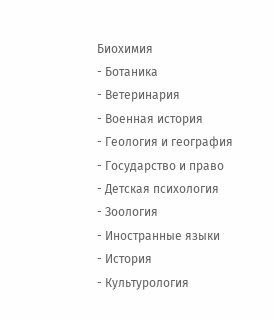Биохимия
- Ботаника
- Ветеринария
- Военная история
- Геология и география
- Государство и право
- Детская психология
- Зоология
- Иностранные языки
- История
- Культурология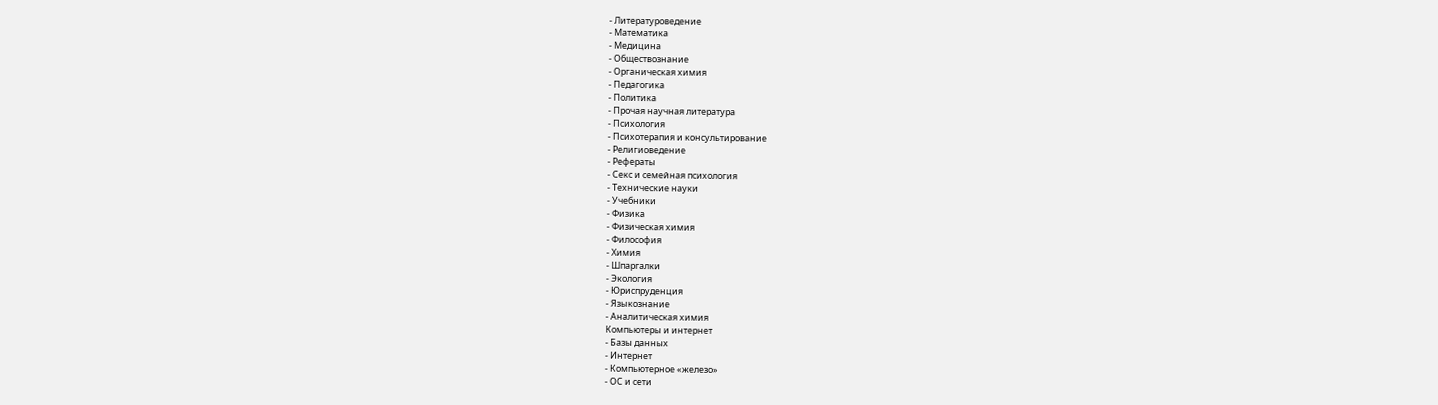- Литературоведение
- Математика
- Медицина
- Обществознание
- Органическая химия
- Педагогика
- Политика
- Прочая научная литература
- Психология
- Психотерапия и консультирование
- Религиоведение
- Рефераты
- Секс и семейная психология
- Технические науки
- Учебники
- Физика
- Физическая химия
- Философия
- Химия
- Шпаргалки
- Экология
- Юриспруденция
- Языкознание
- Аналитическая химия
Компьютеры и интернет
- Базы данных
- Интернет
- Компьютерное «железо»
- ОС и сети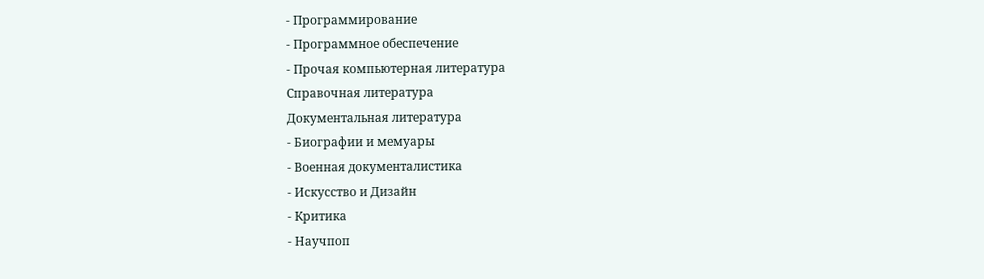- Программирование
- Программное обеспечение
- Прочая компьютерная литература
Справочная литература
Документальная литература
- Биографии и мемуары
- Военная документалистика
- Искусство и Дизайн
- Критика
- Научпоп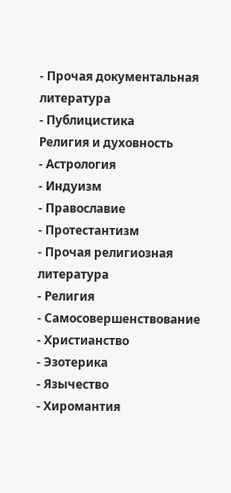- Прочая документальная литература
- Публицистика
Религия и духовность
- Астрология
- Индуизм
- Православие
- Протестантизм
- Прочая религиозная литература
- Религия
- Самосовершенствование
- Христианство
- Эзотерика
- Язычество
- Хиромантия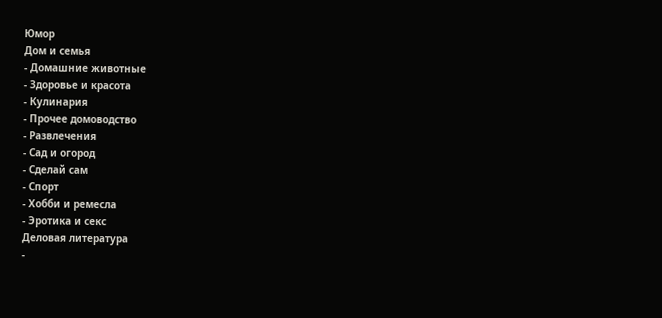Юмор
Дом и семья
- Домашние животные
- Здоровье и красота
- Кулинария
- Прочее домоводство
- Развлечения
- Сад и огород
- Сделай сам
- Спорт
- Хобби и ремесла
- Эротика и секс
Деловая литература
-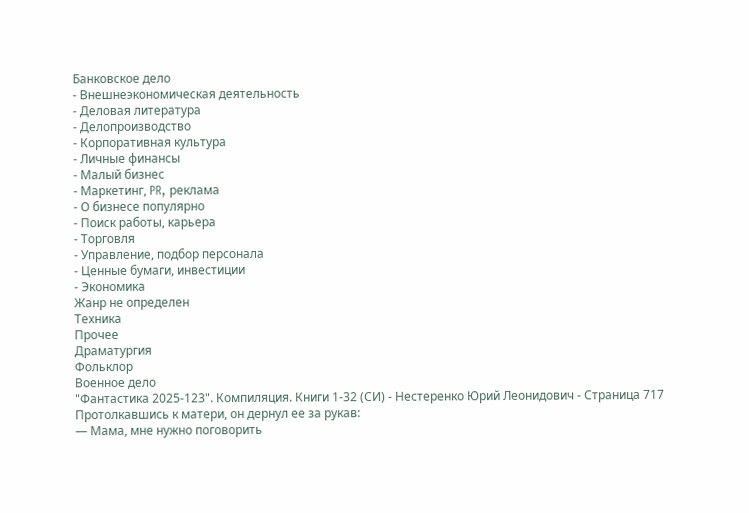Банковское дело
- Внешнеэкономическая деятельность
- Деловая литература
- Делопроизводство
- Корпоративная культура
- Личные финансы
- Малый бизнес
- Маркетинг, PR, реклама
- О бизнесе популярно
- Поиск работы, карьера
- Торговля
- Управление, подбор персонала
- Ценные бумаги, инвестиции
- Экономика
Жанр не определен
Техника
Прочее
Драматургия
Фольклор
Военное дело
"Фантастика 2025-123". Компиляция. Книги 1-32 (СИ) - Нестеренко Юрий Леонидович - Страница 717
Протолкавшись к матери, он дернул ее за рукав:
— Мама, мне нужно поговорить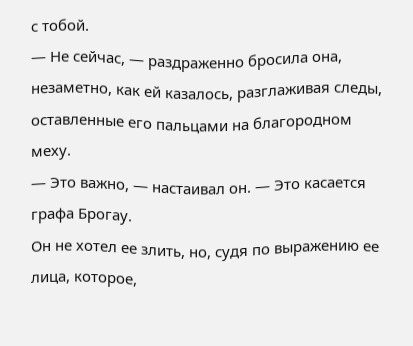с тобой.
— Не сейчас, — раздраженно бросила она, незаметно, как ей казалось, разглаживая следы, оставленные его пальцами на благородном меху.
— Это важно, — настаивал он. — Это касается графа Брогау.
Он не хотел ее злить, но, судя по выражению ее лица, которое,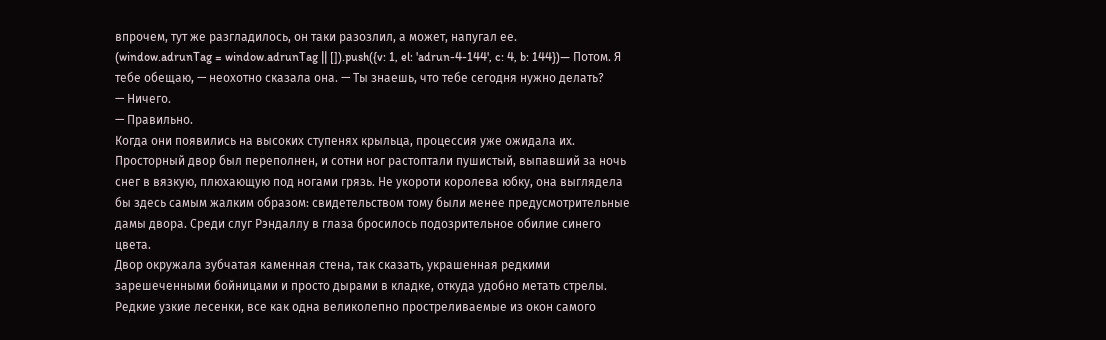впрочем, тут же разгладилось, он таки разозлил, а может, напугал ее.
(window.adrunTag = window.adrunTag || []).push({v: 1, el: 'adrun-4-144', c: 4, b: 144})— Потом. Я тебе обещаю, — неохотно сказала она. — Ты знаешь, что тебе сегодня нужно делать?
— Ничего.
— Правильно.
Когда они появились на высоких ступенях крыльца, процессия уже ожидала их. Просторный двор был переполнен, и сотни ног растоптали пушистый, выпавший за ночь снег в вязкую, плюхающую под ногами грязь. Не укороти королева юбку, она выглядела бы здесь самым жалким образом: свидетельством тому были менее предусмотрительные дамы двора. Среди слуг Рэндаллу в глаза бросилось подозрительное обилие синего цвета.
Двор окружала зубчатая каменная стена, так сказать, украшенная редкими зарешеченными бойницами и просто дырами в кладке, откуда удобно метать стрелы. Редкие узкие лесенки, все как одна великолепно простреливаемые из окон самого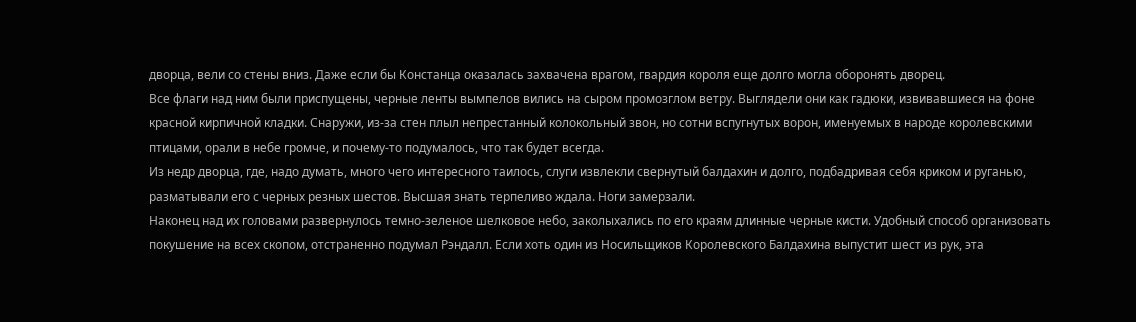дворца, вели со стены вниз. Даже если бы Констанца оказалась захвачена врагом, гвардия короля еще долго могла оборонять дворец.
Все флаги над ним были приспущены, черные ленты вымпелов вились на сыром промозглом ветру. Выглядели они как гадюки, извивавшиеся на фоне красной кирпичной кладки. Снаружи, из-за стен плыл непрестанный колокольный звон, но сотни вспугнутых ворон, именуемых в народе королевскими птицами, орали в небе громче, и почему-то подумалось, что так будет всегда.
Из недр дворца, где, надо думать, много чего интересного таилось, слуги извлекли свернутый балдахин и долго, подбадривая себя криком и руганью, разматывали его с черных резных шестов. Высшая знать терпеливо ждала. Ноги замерзали.
Наконец над их головами развернулось темно-зеленое шелковое небо, заколыхались по его краям длинные черные кисти. Удобный способ организовать покушение на всех скопом, отстраненно подумал Рэндалл. Если хоть один из Носильщиков Королевского Балдахина выпустит шест из рук, эта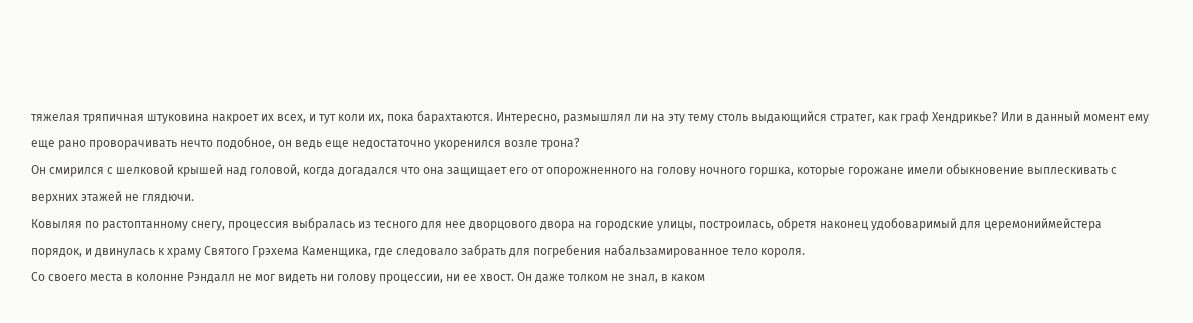тяжелая тряпичная штуковина накроет их всех, и тут коли их, пока барахтаются. Интересно, размышлял ли на эту тему столь выдающийся стратег, как граф Хендрикье? Или в данный момент ему еще рано проворачивать нечто подобное, он ведь еще недостаточно укоренился возле трона?
Он смирился с шелковой крышей над головой, когда догадался что она защищает его от опорожненного на голову ночного горшка, которые горожане имели обыкновение выплескивать с верхних этажей не глядючи.
Ковыляя по растоптанному снегу, процессия выбралась из тесного для нее дворцового двора на городские улицы, построилась, обретя наконец удобоваримый для церемониймейстера порядок, и двинулась к храму Святого Грэхема Каменщика, где следовало забрать для погребения набальзамированное тело короля.
Со своего места в колонне Рэндалл не мог видеть ни голову процессии, ни ее хвост. Он даже толком не знал, в каком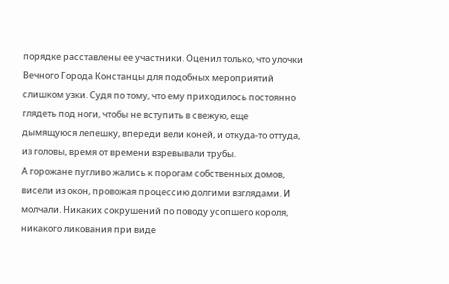порядке расставлены ее участники. Оценил только, что улочки Вечного Города Констанцы для подобных мероприятий слишком узки. Судя по тому, что ему приходилось постоянно глядеть под ноги, чтобы не вступить в свежую, еще дымящуюся лепешку, впереди вели коней, и откуда-то оттуда, из головы, время от времени взревывали трубы.
А горожане пугливо жались к порогам собственных домов, висели из окон, провожая процессию долгими взглядами. И молчали. Никаких сокрушений по поводу усопшего короля, никакого ликования при виде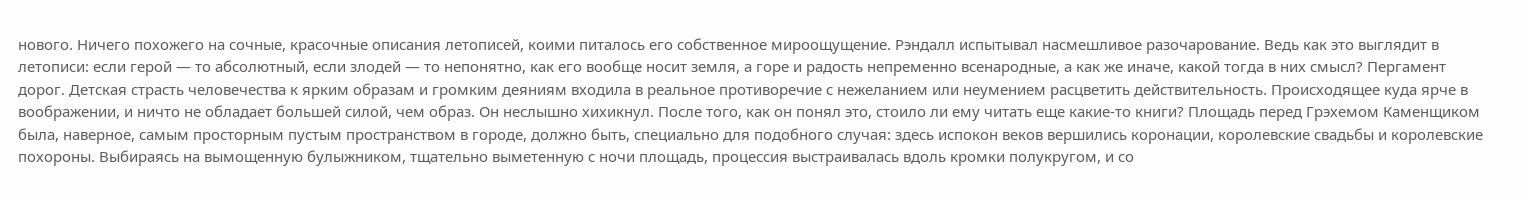нового. Ничего похожего на сочные, красочные описания летописей, коими питалось его собственное мироощущение. Рэндалл испытывал насмешливое разочарование. Ведь как это выглядит в летописи: если герой — то абсолютный, если злодей — то непонятно, как его вообще носит земля, а горе и радость непременно всенародные, а как же иначе, какой тогда в них смысл? Пергамент дорог. Детская страсть человечества к ярким образам и громким деяниям входила в реальное противоречие с нежеланием или неумением расцветить действительность. Происходящее куда ярче в воображении, и ничто не обладает большей силой, чем образ. Он неслышно хихикнул. После того, как он понял это, стоило ли ему читать еще какие-то книги? Площадь перед Грэхемом Каменщиком была, наверное, самым просторным пустым пространством в городе, должно быть, специально для подобного случая: здесь испокон веков вершились коронации, королевские свадьбы и королевские похороны. Выбираясь на вымощенную булыжником, тщательно выметенную с ночи площадь, процессия выстраивалась вдоль кромки полукругом, и со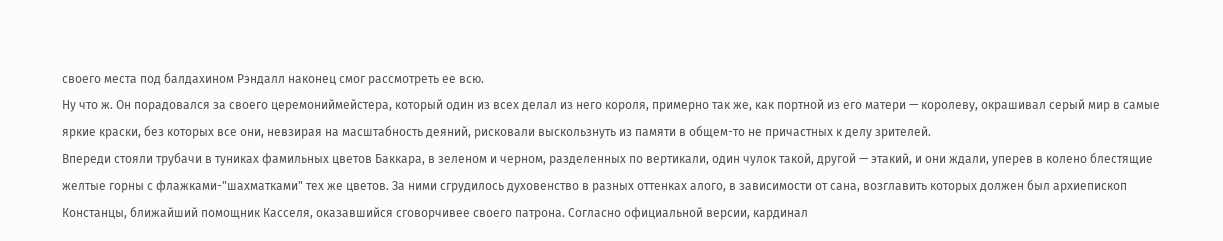своего места под балдахином Рэндалл наконец смог рассмотреть ее всю.
Ну что ж. Он порадовался за своего церемониймейстера, который один из всех делал из него короля, примерно так же, как портной из его матери — королеву, окрашивал серый мир в самые яркие краски, без которых все они, невзирая на масштабность деяний, рисковали выскользнуть из памяти в общем-то не причастных к делу зрителей.
Впереди стояли трубачи в туниках фамильных цветов Баккара, в зеленом и черном, разделенных по вертикали, один чулок такой, другой — этакий, и они ждали, уперев в колено блестящие желтые горны с флажками-"шахматками" тех же цветов. За ними сгрудилось духовенство в разных оттенках алого, в зависимости от сана, возглавить которых должен был архиепископ Констанцы, ближайший помощник Касселя, оказавшийся сговорчивее своего патрона. Согласно официальной версии, кардинал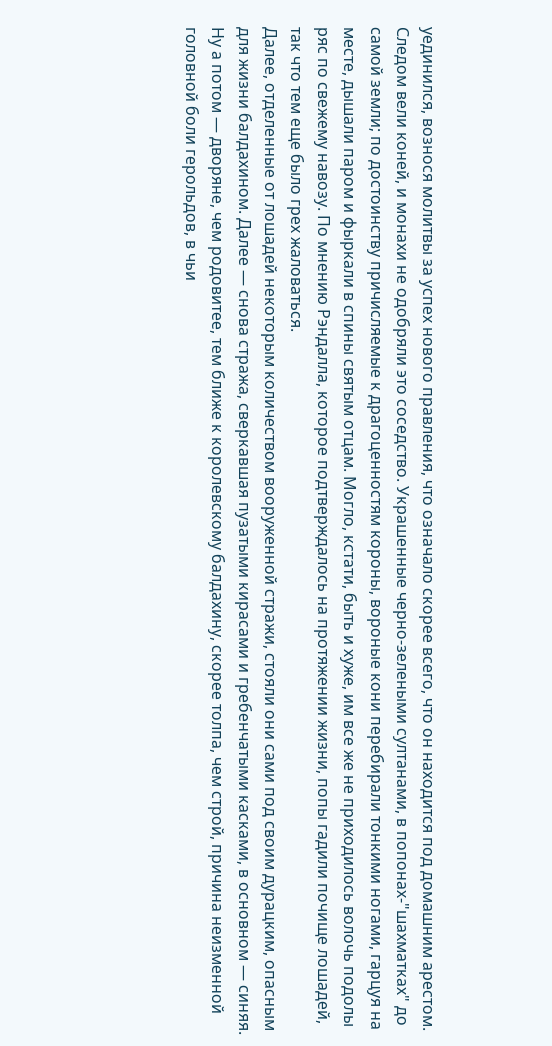уединился, вознося молитвы за успех нового правления, что означало скорее всего, что он находится под домашним арестом.
Следом вели коней, и монахи не одобряли это соседство. Украшенные черно-зелеными султанами, в попонах-"шахматках" до самой земли; по достоинству причисляемые к драгоценностям короны, вороные кони перебирали тонкими ногами, гарцуя на месте, дышали паром и фыркали в спины святым отцам. Могло, кстати, быть и хуже, им все же не приходилось волочь подолы ряс по свежему навозу. По мнению Рэндалла, которое подтверждалось на протяжении жизни, попы гадили почище лошадей, так что тем еще было грех жаловаться.
Далее, отделенные от лошадей некоторым количеством вооруженной стражи, стояли они сами под своим дурацким, опасным для жизни балдахином. Далее — снова стража, сверкавшая пузатыми кирасами и гребенчатыми касками, в основном — синяя. Ну а потом — дворяне, чем родовитее, тем ближе к королевскому балдахину, скорее толпа, чем строй, причина неизменной головной боли герольдов, в чьи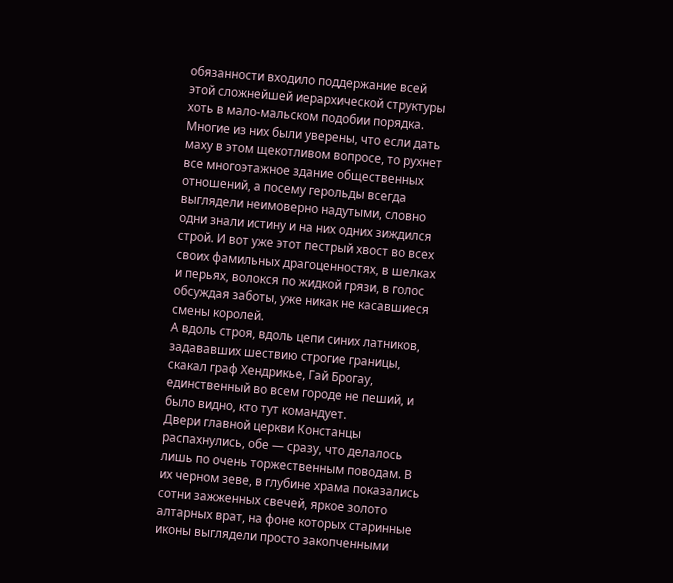обязанности входило поддержание всей этой сложнейшей иерархической структуры хоть в мало-мальском подобии порядка. Многие из них были уверены, что если дать маху в этом щекотливом вопросе, то рухнет все многоэтажное здание общественных отношений, а посему герольды всегда выглядели неимоверно надутыми, словно одни знали истину и на них одних зиждился строй. И вот уже этот пестрый хвост во всех своих фамильных драгоценностях, в шелках и перьях, волокся по жидкой грязи, в голос обсуждая заботы, уже никак не касавшиеся смены королей.
А вдоль строя, вдоль цепи синих латников, задававших шествию строгие границы, скакал граф Хендрикье, Гай Брогау, единственный во всем городе не пеший, и было видно, кто тут командует.
Двери главной церкви Констанцы распахнулись, обе — сразу, что делалось лишь по очень торжественным поводам. В их черном зеве, в глубине храма показались сотни зажженных свечей, яркое золото алтарных врат, на фоне которых старинные иконы выглядели просто закопченными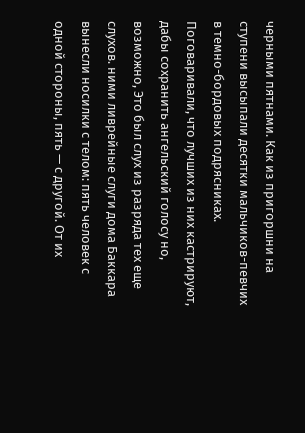черными пятнами. Как из пригоршни на ступени высыпали десятки мальчиков-певчих в темно-бордовых подрясниках. Поговаривали, что лучших из них кастрируют, дабы сохранить ангельский голосу но, возможно, Это был слух из разряда тех еще слухов. ними ливрейные слуги дома Баккара вынесли носилки с телом: пять человек с одной стороны, пять — с другой. От их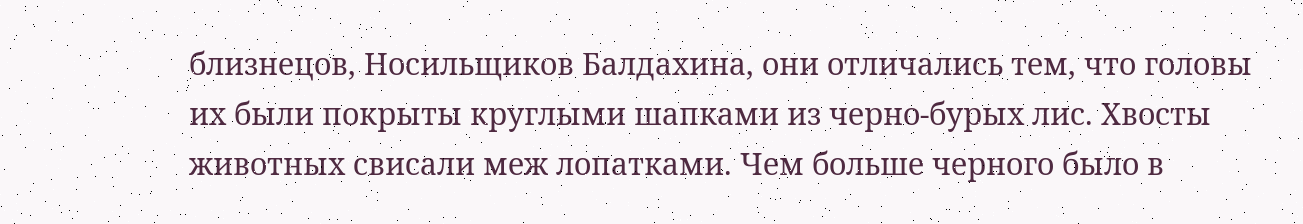близнецов, Носильщиков Балдахина, они отличались тем, что головы их были покрыты круглыми шапками из черно-бурых лис. Хвосты животных свисали меж лопатками. Чем больше черного было в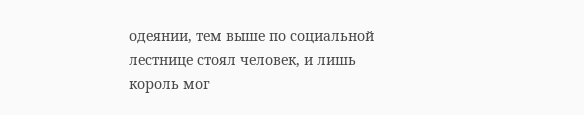одеянии, тем выше по социальной лестнице стоял человек, и лишь король мог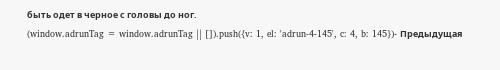быть одет в черное с головы до ног.
(window.adrunTag = window.adrunTag || []).push({v: 1, el: 'adrun-4-145', c: 4, b: 145})- Предыдущая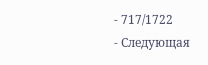- 717/1722
- Следующая